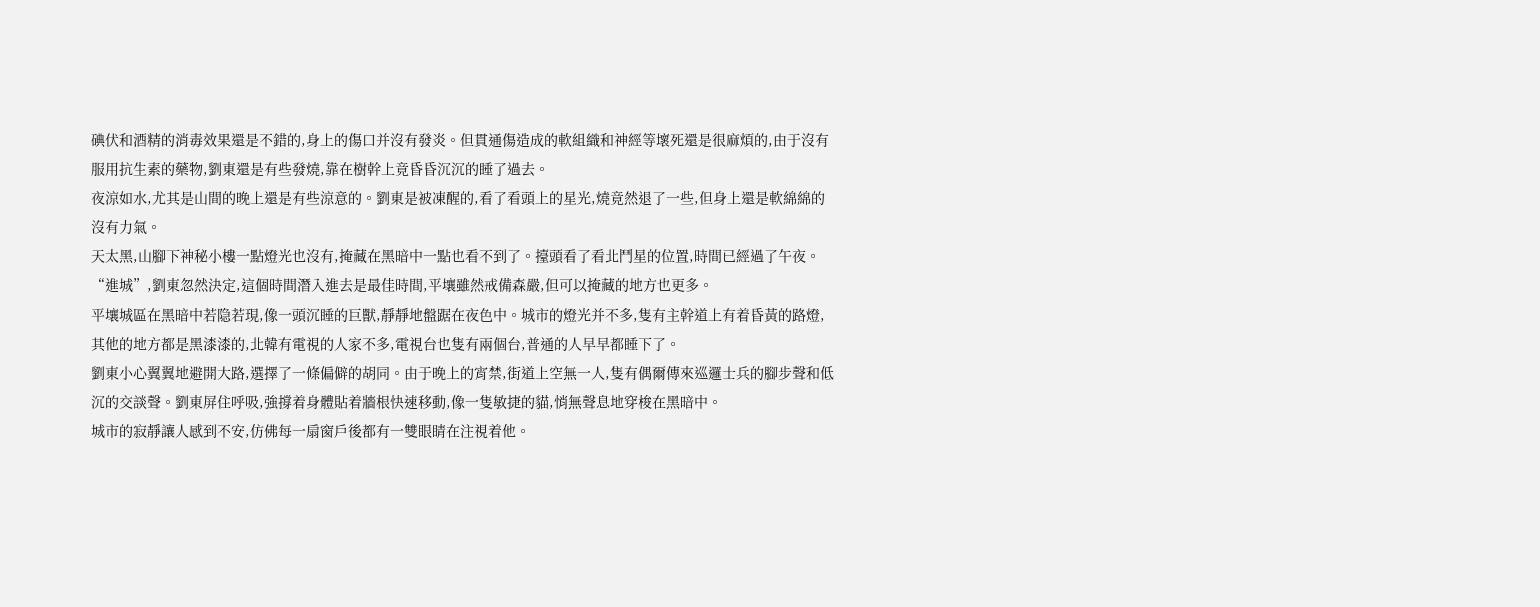碘伏和酒精的消毒效果還是不錯的,身上的傷口并沒有發炎。但貫通傷造成的軟組織和神經等壞死還是很麻煩的,由于沒有服用抗生素的藥物,劉東還是有些發燒,靠在樹幹上竟昏昏沉沉的睡了過去。
夜涼如水,尤其是山間的晚上還是有些涼意的。劉東是被凍醒的,看了看頭上的星光,燒竟然退了一些,但身上還是軟綿綿的沒有力氣。
天太黑,山腳下神秘小樓一點燈光也沒有,掩藏在黑暗中一點也看不到了。擡頭看了看北鬥星的位置,時間已經過了午夜。
“進城”,劉東忽然決定,這個時間潛入進去是最佳時間,平壤雖然戒備森嚴,但可以掩藏的地方也更多。
平壤城區在黑暗中若隐若現,像一頭沉睡的巨獸,靜靜地盤踞在夜色中。城市的燈光并不多,隻有主幹道上有着昏黃的路燈,其他的地方都是黑漆漆的,北韓有電視的人家不多,電視台也隻有兩個台,普通的人早早都睡下了。
劉東小心翼翼地避開大路,選擇了一條偏僻的胡同。由于晚上的宵禁,街道上空無一人,隻有偶爾傳來巡邏士兵的腳步聲和低沉的交談聲。劉東屏住呼吸,強撐着身體貼着牆根快速移動,像一隻敏捷的貓,悄無聲息地穿梭在黑暗中。
城市的寂靜讓人感到不安,仿佛每一扇窗戶後都有一雙眼睛在注視着他。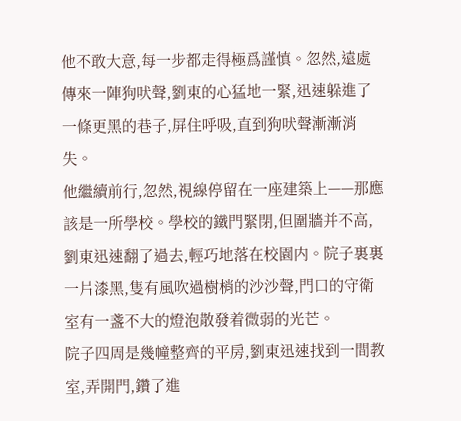他不敢大意,每一步都走得極爲謹慎。忽然,遠處傳來一陣狗吠聲,劉東的心猛地一緊,迅速躲進了一條更黑的巷子,屏住呼吸,直到狗吠聲漸漸消失。
他繼續前行,忽然,視線停留在一座建築上——那應該是一所學校。學校的鐵門緊閉,但圍牆并不高,劉東迅速翻了過去,輕巧地落在校園内。院子裏裏一片漆黑,隻有風吹過樹梢的沙沙聲,門口的守衛室有一盞不大的燈泡散發着微弱的光芒。
院子四周是幾幢整齊的平房,劉東迅速找到一間教室,弄開門,鑽了進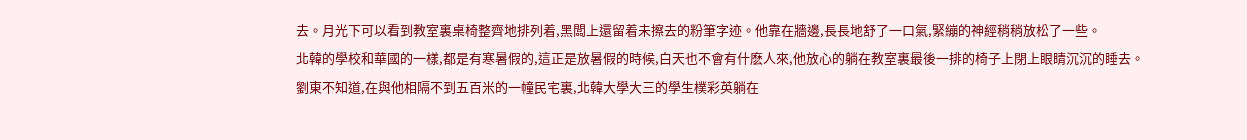去。月光下可以看到教室裏桌椅整齊地排列着,黑闆上還留着未擦去的粉筆字迹。他靠在牆邊,長長地舒了一口氣,緊繃的神經稍稍放松了一些。
北韓的學校和華國的一樣,都是有寒暑假的,這正是放暑假的時候,白天也不會有什麽人來,他放心的躺在教室裏最後一排的椅子上閉上眼睛沉沉的睡去。
劉東不知道,在與他相隔不到五百米的一幢民宅裏,北韓大學大三的學生樸彩英躺在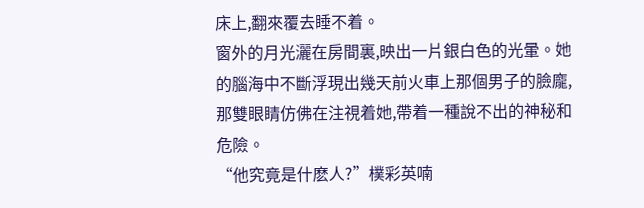床上,翻來覆去睡不着。
窗外的月光灑在房間裏,映出一片銀白色的光暈。她的腦海中不斷浮現出幾天前火車上那個男子的臉龐,那雙眼睛仿佛在注視着她,帶着一種說不出的神秘和危險。
“他究竟是什麽人?”樸彩英喃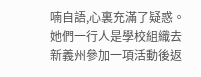喃自語,心裏充滿了疑惑。
她們一行人是學校組織去新義州參加一項活動後返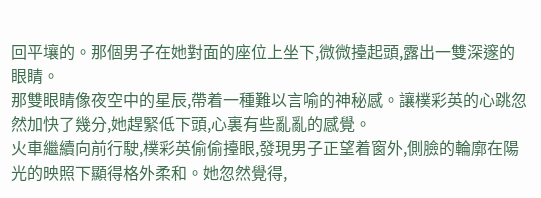回平壤的。那個男子在她對面的座位上坐下,微微擡起頭,露出一雙深邃的眼睛。
那雙眼睛像夜空中的星辰,帶着一種難以言喻的神秘感。讓樸彩英的心跳忽然加快了幾分,她趕緊低下頭,心裏有些亂亂的感覺。
火車繼續向前行駛,樸彩英偷偷擡眼,發現男子正望着窗外,側臉的輪廓在陽光的映照下顯得格外柔和。她忽然覺得,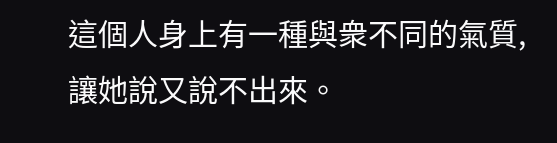這個人身上有一種與衆不同的氣質,讓她說又說不出來。